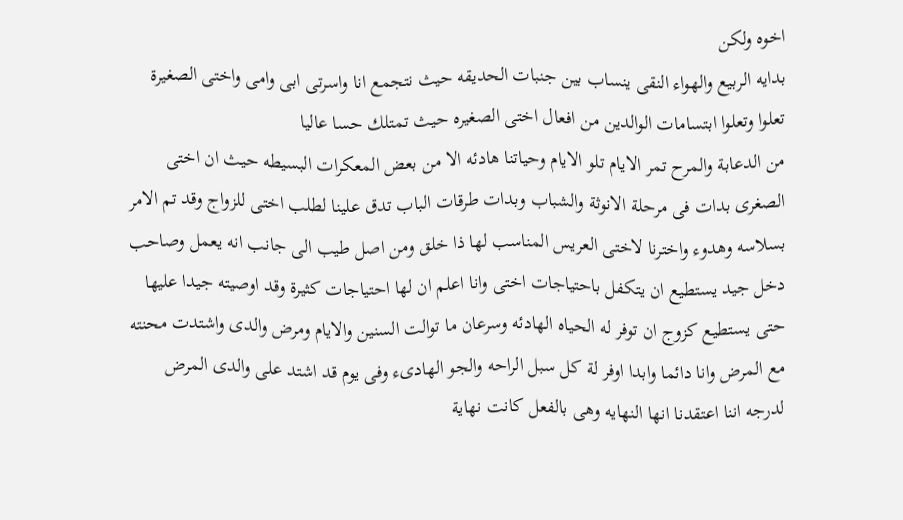اخوه ولكن
بدايه الربيع والهواء النقى ينساب بين جنبات الحديقه حيث نتجمع انا واسرتى ابى وامى واختى الصغيرة تعلوا وتعلوا ابتسامات الوالدين من افعال اختى الصغيره حيث تمتلك حسا عاليا
من الدعابة والمرح تمر الايام تلو الايام وحياتنا هادئه الا من بعض المعكرات البسيطه حيث ان اختى الصغرى بدات فى مرحلة الانوثة والشباب وبدات طرقات الباب تدق علينا لطلب اختى للزواج وقد تم الامر بسلاسه وهدوء واخترنا لاختى العريس المناسب لها ذا خلق ومن اصل طيب الى جانب انه يعمل وصاحب دخل جيد يستطيع ان يتكفل باحتياجات اختى وانا اعلم ان لها احتياجات كثيرة وقد اوصيته جيدا عليها حتى يستطيع كزوج ان توفر له الحياه الهادئه وسرعان ما توالت السنين والايام ومرض والدى واشتدت محنته مع المرض وانا دائما وابدا اوفر لة كل سبل الراحه والجو الهادىء وفى يوم قد اشتد على والدى المرض لدرجه اننا اعتقدنا انها النهايه وهى بالفعل كانت نهاية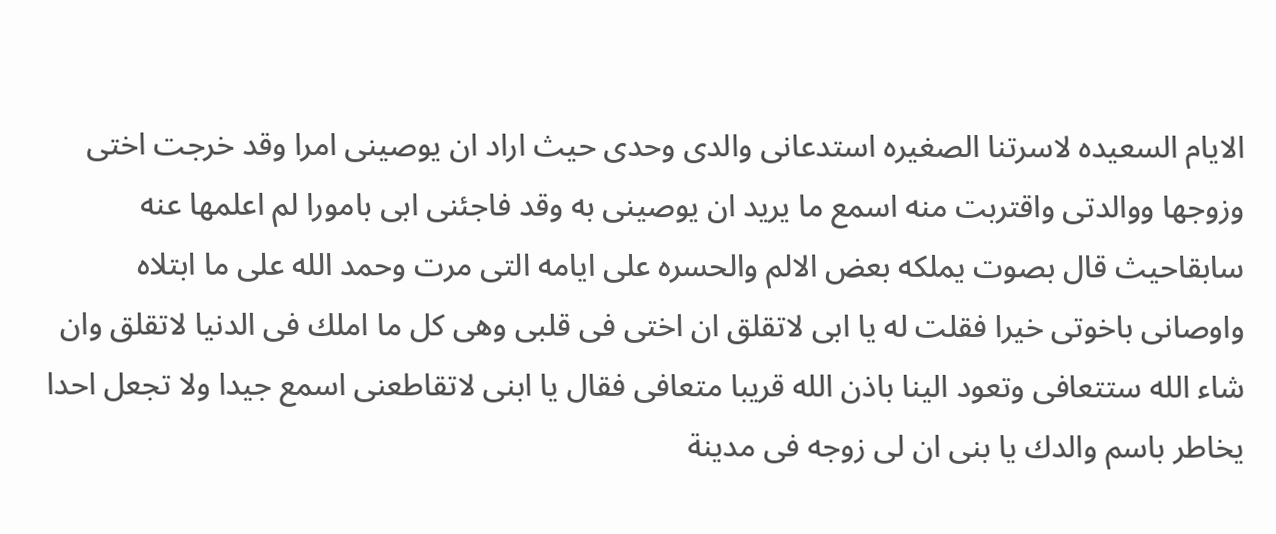الايام السعيده لاسرتنا الصغيره استدعانى والدى وحدى حيث اراد ان يوصينى امرا وقد خرجت اختى وزوجها ووالدتى واقتربت منه اسمع ما يريد ان يوصينى به وقد فاجئنى ابى بامورا لم اعلمها عنه سابقاحيث قال بصوت يملكه بعض الالم والحسره على ايامه التى مرت وحمد الله على ما ابتلاه واوصانى باخوتى خيرا فقلت له يا ابى لاتقلق ان اختى فى قلبى وهى كل ما املك فى الدنيا لاتقلق وان شاء الله ستتعافى وتعود الينا باذن الله قريبا متعافى فقال يا ابنى لاتقاطعنى اسمع جيدا ولا تجعل احدا يخاطر باسم والدك يا بنى ان لى زوجه فى مدينة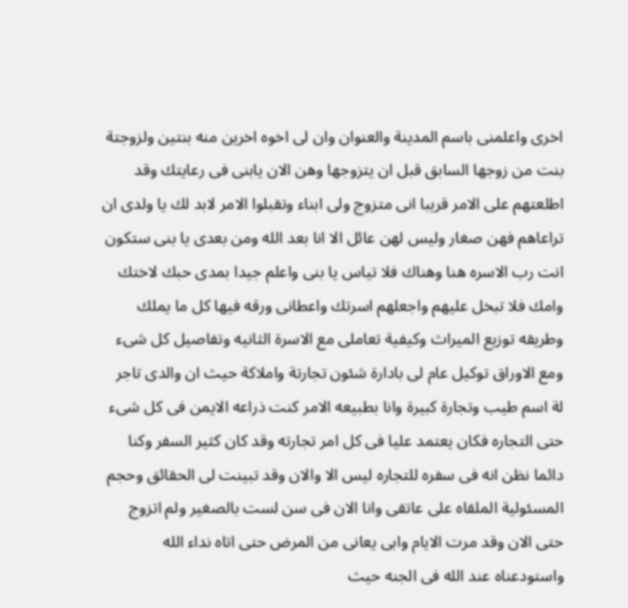اخرى واعلمنى باسم المدينة والعنوان وان لى اخوه اخرين منه بنتين ولزوجتة بنت من زوجها السابق قبل ان يتزوجها وهن الان يابنى فى رعايتك وقد اطلعتهم على الامر قريبا انى متزوج ولى ابناء وتقبلوا الامر لابد لك يا ولدى ان تراعاهم فهن صغار وليس لهن عائل الا انا بعد الله ومن بعدى يا بنى ستكون انت رب الاسره هنا وهناك فلا تياس يا بنى واعلم جيدا بمدى حبك لاختك وامك فلا تبخل عليهم واجعلهم اسرتك واعطانى ورقه فيها كل ما يملك وطريقه توزيع الميراث وكيفية تعاملى مع الاسرة الثانيه وتفاصيل كل شىء ومع الاوراق توكيل عام لى بادارة شئون تجارتة واملاكة حيث ان والدى تاجر لة اسم طيب وتجارة كبيرة وانا بطبيعه الامر كنت ذراعه الايمن فى كل شىء حتى التجاره فكان يعتمد عليا فى كل امر تجارته وقد كان كثير السفر وكنا دائما نظن انه فى سفره للتجاره ليس الا والان وقد تبينت لى الحقائق وحجم المسئولية الملقاه على عاتقى وانا الان فى سن لست بالصغير ولم اتزوج حتى الان وقد مرت الايام وابى يعانى من المرض حتى اتاه نداء الله واستودعناه عند الله فى الجنه حيث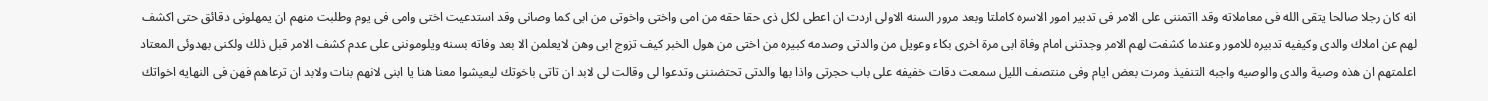انه كان رجلا صالحا يتقى الله فى معاملاته وقد ااتمننى على الامر فى تدبير امور الاسره كاملتا وبعد مرور السنه الاولى اردت ان اعطى لكل ذى حقا حقه من امى واختى واخوتى من ابى كما وصانى وقد استدعيت اختى وامى فى يوم وطلبت منهم ان يمهلونى دقائق حتى اكشف لهم عن املاك والدى وكيفيه تدبيره للامور وعندما كشفت لهم الامر وجدتنى امام وفاة ابى مرة اخرى بكاء وعويل من والدتى وصدمه كبيره من اختى من هول الخبر كيف تزوج ابى وهن لايعلمن الا بعد وفاته بسنه ويلوموننى على عدم كشف الامر قبل ذلك ولكنى بهدوئى المعتاد اعلمتهم ان هذه وصية والدى والوصيه واجبه التنفيذ ومرت بعض ايام وفى منتصف الليل سمعت دقات خفيفه على باب حجرتى واذا بها والدتى تحتضننى وتدعوا لى وقالت لى لابد ان تاتى باخوتك ليعيشوا معنا هنا يا ابنى لانهم بنات ولابد ان ترعاهم فهن فى النهايه اخواتك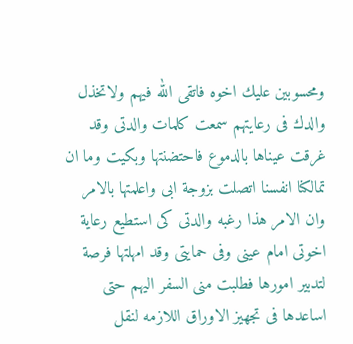ومحسوبين عليك اخوه فاتقى الله فيهم ولاتخذل والدك فى رعايتهم سمعت كلمات والدتى وقد غرقت عيناها بالدموع فاحتضنتها وبكيت وما ان تمالكنا انفسنا اتصلت بزوجة ابى واعلمتها بالامر وان الامر هذا رغبه والدتى كى استطيع رعاية اخوتى امام عينى وفى حمايتى وقد امهلتها فرصة لتدبير امورها فطلبت منى السفر اليهم حتى اساعدها فى تجهيز الاوراق اللازمه لنقل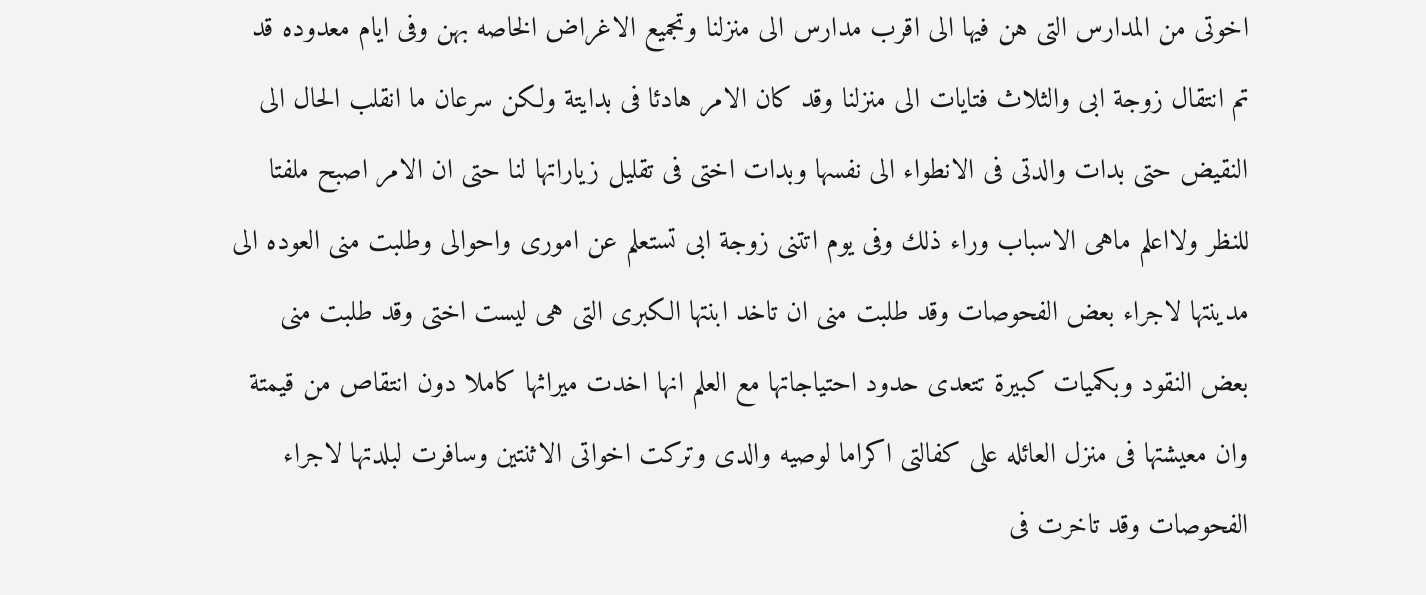اخوتى من المدارس التى هن فيها الى اقرب مدارس الى منزلنا وتجميع الاغراض الخاصه بهن وفى ايام معدوده قد تم انتقال زوجة ابى والثلاث فتايات الى منزلنا وقد كان الامر هادئا فى بدايتة ولكن سرعان ما انقلب الحال الى النقيض حتى بدات والدتى فى الانطواء الى نفسها وبدات اختى فى تقليل زياراتها لنا حتى ان الامر اصبح ملفتا للنظر ولااعلم ماهى الاسباب وراء ذلك وفى يوم اتتنى زوجة ابى تستعلم عن امورى واحوالى وطلبت منى العوده الى مدينتها لاجراء بعض الفحوصات وقد طلبت منى ان تاخد ابنتها الكبرى التى هى ليست اختى وقد طلبت منى بعض النقود وبكميات كبيرة تتعدى حدود احتياجاتها مع العلم انها اخدت ميراثها كاملا دون انتقاص من قيمتة وان معيشتها فى منزل العائله على كفالتى اكراما لوصيه والدى وتركت اخواتى الاثنتين وسافرت لبلدتها لاجراء الفحوصات وقد تاخرت فى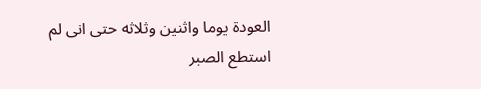العودة يوما واثنين وثلاثه حتى انى لم استطع الصبر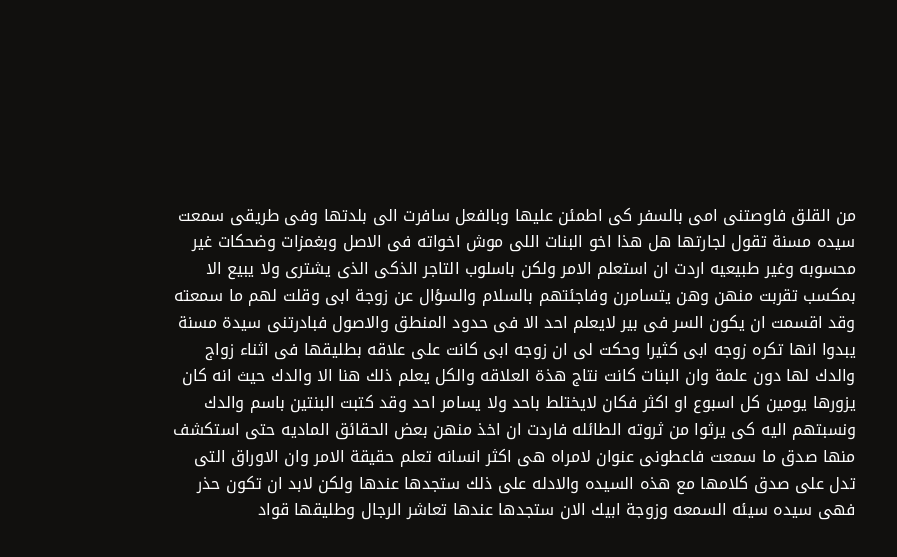من القلق فاوصتنى امى بالسفر كى اطمئن عليها وبالفعل سافرت الى بلدتها وفى طريقى سمعت سيده مسنة تقول لجارتها هل هذا اخو البنات اللى موش اخواته فى الاصل وبغمزات وضحكات غير محسوبه وغير طبيعيه اردت ان استعلم الامر ولكن باسلوب التاجر الذكى الذى يشترى ولا يبيع الا بمكسب تقربت منهن وهن يتسامرن وفاجئتهم بالسلام والسؤال عن زوجة ابى وقلت لهم ما سمعته وقد اقسمت ان يكون السر فى بير لايعلم احد الا فى حدود المنطق والاصول فبادرتنى سيدة مسنة يبدوا انها تكره زوجه ابى كثيرا وحكت لى ان زوجه ابى كانت على علاقه بطليقها فى اثناء زواج والدك لها دون علمة وان البنات كانت نتاج هذة العلاقه والكل يعلم ذلك هنا الا والدك حيث انه كان يزورها يومين كل اسبوع او اكثر فكان لايختلط باحد ولا يسامر احد وقد كتبت البنتين باسم والدك ونسبتهم اليه كى يرثوا من ثروته الطائله فاردت ان اخذ منهن بعض الحقائق الماديه حتى استكشف منها صدق ما سمعت فاعطونى عنوان لامراه هى اكثر انسانه تعلم حقيقة الامر وان الاوراق التى تدل على صدق كلامها مع هذه السيده والادله على ذلك ستجدها عندها ولكن لابد ان تكون حذر فهى سيده سيئه السمعه وزوجة ابيك الان ستجدها عندها تعاشر الرجال وطليقها قواد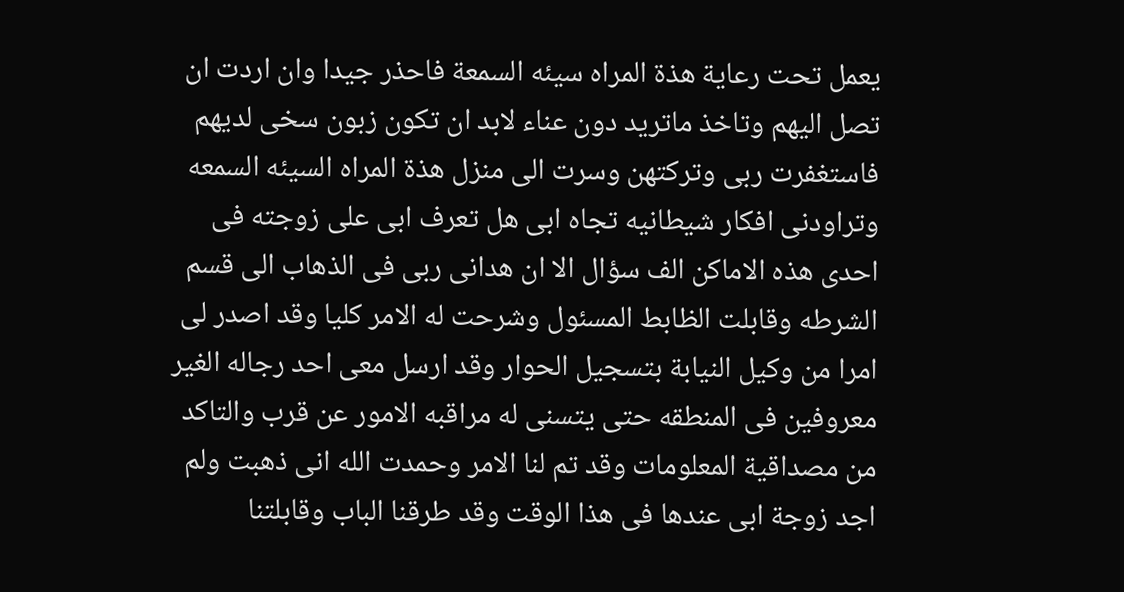يعمل تحت رعاية هذة المراه سيئه السمعة فاحذر جيدا وان اردت ان تصل اليهم وتاخذ ماتريد دون عناء لابد ان تكون زبون سخى لديهم فاستغفرت ربى وتركتهن وسرت الى منزل هذة المراه السيئه السمعه وتراودنى افكار شيطانيه تجاه ابى هل تعرف ابى على زوجته فى احدى هذه الاماكن الف سؤال الا ان هدانى ربى فى الذهاب الى قسم الشرطه وقابلت الظابط المسئول وشرحت له الامر كليا وقد اصدر لى امرا من وكيل النيابة بتسجيل الحوار وقد ارسل معى احد رجاله الغير معروفين فى المنطقه حتى يتسنى له مراقبه الامور عن قرب والتاكد من مصداقية المعلومات وقد تم لنا الامر وحمدت الله انى ذهبت ولم اجد زوجة ابى عندها فى هذا الوقت وقد طرقنا الباب وقابلتنا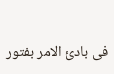فى بادئ الامر بفتور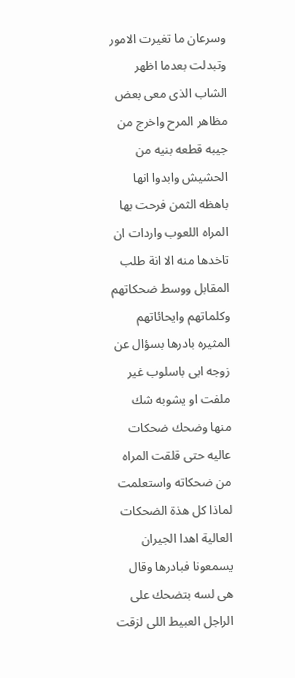وسرعان ما تغيرت الامور وتبدلت بعدما اظهر الشاب الذى معى بعض مظاهر المرح واخرج من جيبه قطعه بنيه من الحشيش وابدوا انها باهظه الثمن فرحت بها المراه اللعوب واردات ان تاخدها منه الا انة طلب المقابل ووسط ضحكاتهم وكلماتهم وايحائاتهم المثيره بادرها بسؤال عن زوجه ابى باسلوب غير ملفت او يشوبه شك منها وضحك ضحكات عاليه حتى قلقت المراه من ضحكاته واستعلمت لماذا كل هذة الضحكات العالية اهدا الجيران يسمعونا فبادرها وقال هى لسه بتضحك على الراجل العبيط اللى لزقت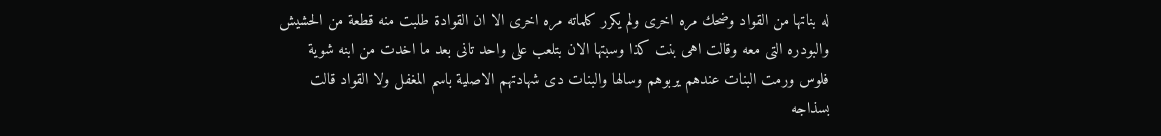له بناتها من القواد وضحك مره اخرى ولم يكرر كلماته مره اخرى الا ان القوادة طلبت منه قطعة من الحشيش والبودره التى معه وقالت اهى بنت كذا وسبتها الان بتلعب على واحد تانى بعد ما اخدت من ابنه شوية فلوس ورمت البنات عندهم يربوهم وسالها والبنات دى شهادتهم الاصلية باسم المغفل ولا القواد قالت بسذاجه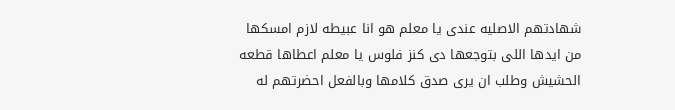شهادتهم الاصليه عندى يا معلم هو انا عبيطه لازم امسكها من ايدها اللى بتوجعها دى كنز فلوس يا معلم اعطاها قطعه الحشيش وطلب ان يرى صدق كلامها وبالفعل احضرتهم له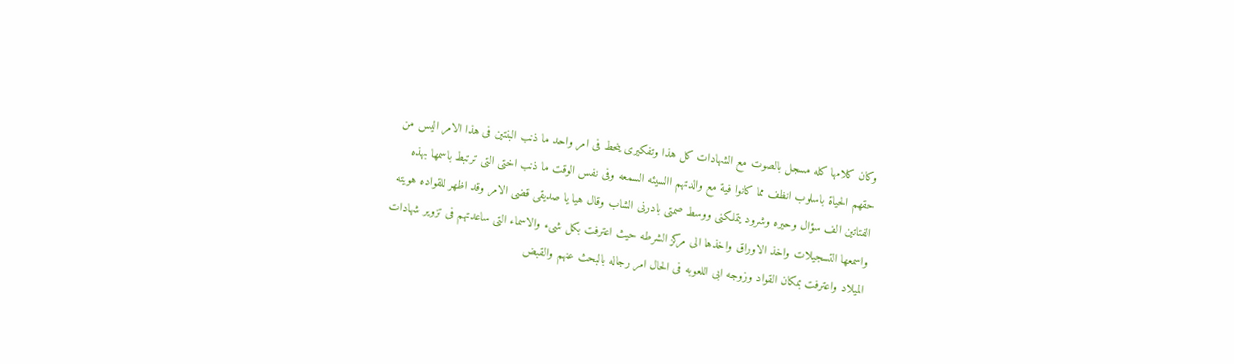وكان كلامها كله مسجل بالصوت مع الشهادات كل هذا وتفكيرى ينحط فى امر واحد ما ذنب البنتين فى هذا الامر اليس من حقهم الحياة باسلوب انظف مما كانوا فية مع والدتهم االسيئه السمعه وفى نفس الوقت ما ذنب اختى التى ترتبط باسمها بهذه الفتاتين الف سؤال وحيره وشرود يتملكنى ووسط صمتى بادرنى الشاب وقال هيا يا صديقى قضى الامر وقد اظهر للقواده هويته واسمعها التسجيلات واخذ الاوراق واخذها الى مركز الشرطه حيث اعترفت بكل شىء والاسماء التى ساعدتهم فى تزوير شهادات الميلاد واعترفت بمكان القواد وزوجه ابى اللعوبه فى الحال امر رجاله بالبحث عنهم والقبض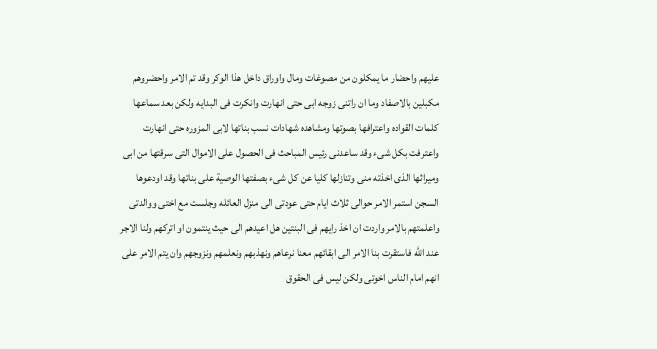عليهم واحضار ما يمكلون من مصوغات ومال واوراق داخل هذا الوكر وقد تم الامر واحضروهم مكبلين بالاصفاد وما ان راتنى زوجه ابى حتى انهارت وانكرت فى البدايه ولكن بعد سماعها كلمات القواده واعترافها بصوتها ومشاهده شهادات نسب بناتها لابى المزوره حتى انهارت واعترفت بكل شىء وقد ساعدنى رئيس المباحث فى الحصول على الاموال التى سرقتها من ابى وميراثها الذى اخذته منى وتنازلها كليا عن كل شىء بصفتها الوصية على بناتها وقد اودعوها السجن استمر الامر حوالى ثلاث ايام حتى عودتى الى منزل العائله وجلست مع اختى ووالدتى واعلمتهم بالامر واردت ان اخذ رايهم فى البنتين هل اعيدهم الى حيث ينتمون او اتركهم ولنا الاجر عند الله فاستقرت بنا الامر الى ابقائهم معنا نرعاهم ونهذبهم ونعلمهم ونزوجهم وان يتم الامر على انهم امام الناس اخوتى ولكن ليس فى الحقوق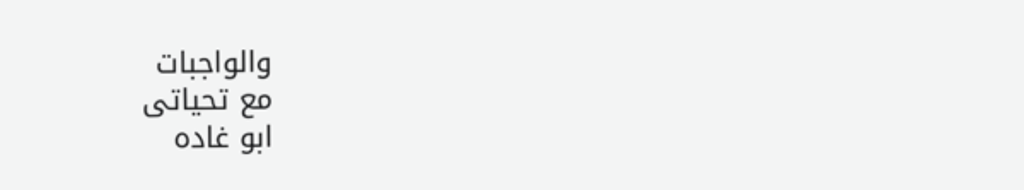والواجبات
مع تحياتى
ابو غاده